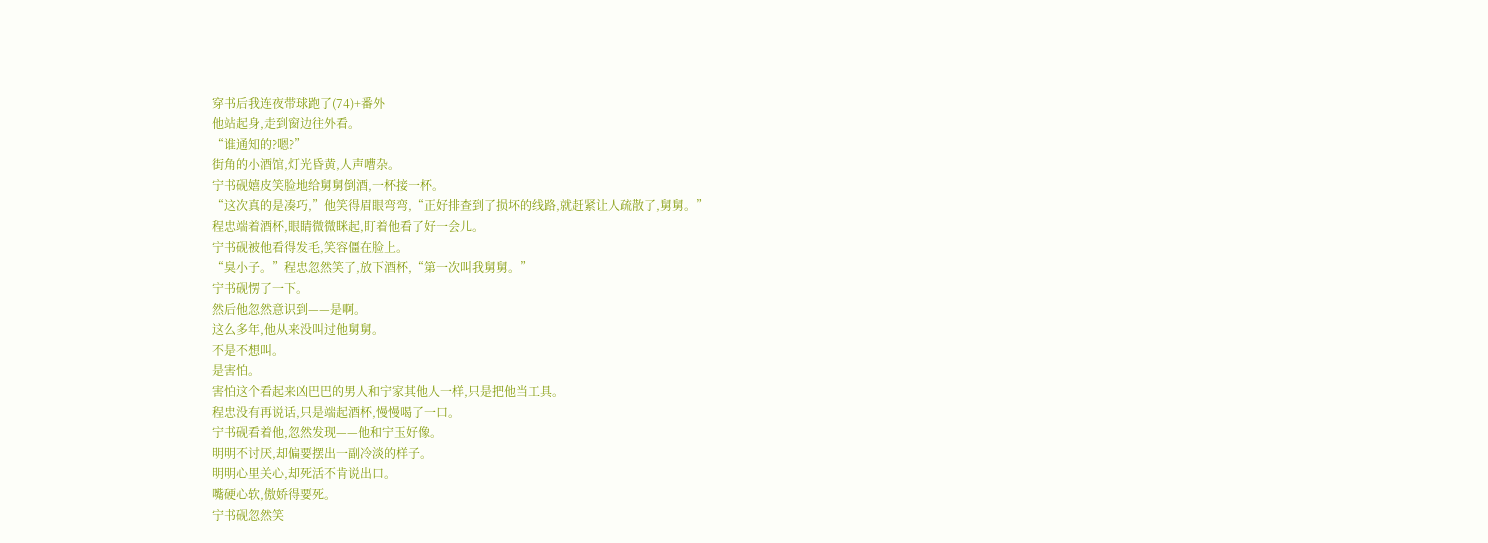穿书后我连夜带球跑了(74)+番外
他站起身,走到窗边往外看。
“谁通知的?嗯?”
街角的小酒馆,灯光昏黄,人声嘈杂。
宁书砚嬉皮笑脸地给舅舅倒酒,一杯接一杯。
“这次真的是凑巧,”他笑得眉眼弯弯,“正好排查到了损坏的线路,就赶紧让人疏散了,舅舅。”
程忠端着酒杯,眼睛微微眯起,盯着他看了好一会儿。
宁书砚被他看得发毛,笑容僵在脸上。
“臭小子。”程忠忽然笑了,放下酒杯,“第一次叫我舅舅。”
宁书砚愣了一下。
然后他忽然意识到——是啊。
这么多年,他从来没叫过他舅舅。
不是不想叫。
是害怕。
害怕这个看起来凶巴巴的男人和宁家其他人一样,只是把他当工具。
程忠没有再说话,只是端起酒杯,慢慢喝了一口。
宁书砚看着他,忽然发现——他和宁玉好像。
明明不讨厌,却偏要摆出一副冷淡的样子。
明明心里关心,却死活不肯说出口。
嘴硬心软,傲娇得要死。
宁书砚忽然笑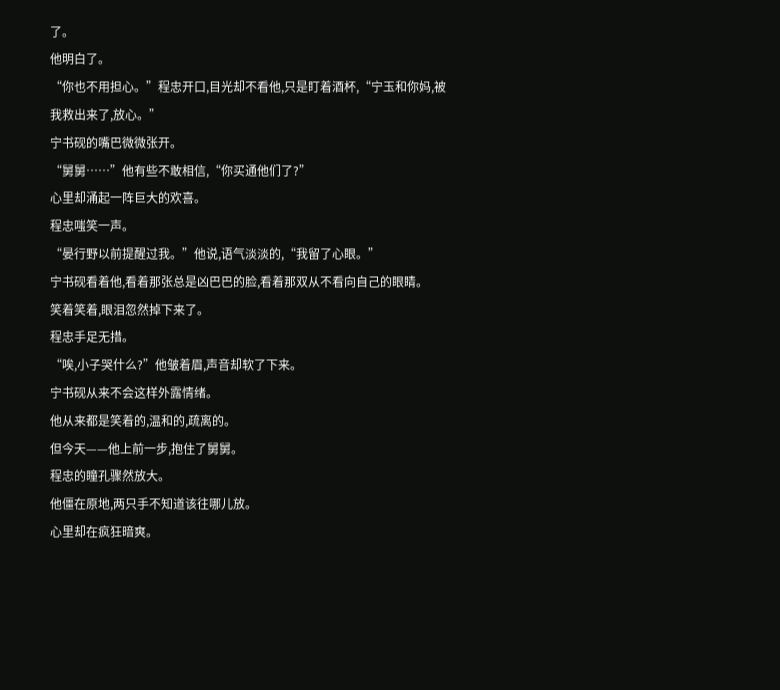了。
他明白了。
“你也不用担心。”程忠开口,目光却不看他,只是盯着酒杯,“宁玉和你妈,被我救出来了,放心。”
宁书砚的嘴巴微微张开。
“舅舅……”他有些不敢相信,“你买通他们了?”
心里却涌起一阵巨大的欢喜。
程忠嗤笑一声。
“晏行野以前提醒过我。”他说,语气淡淡的,“我留了心眼。”
宁书砚看着他,看着那张总是凶巴巴的脸,看着那双从不看向自己的眼睛。
笑着笑着,眼泪忽然掉下来了。
程忠手足无措。
“唉,小子哭什么?”他皱着眉,声音却软了下来。
宁书砚从来不会这样外露情绪。
他从来都是笑着的,温和的,疏离的。
但今天——他上前一步,抱住了舅舅。
程忠的瞳孔骤然放大。
他僵在原地,两只手不知道该往哪儿放。
心里却在疯狂暗爽。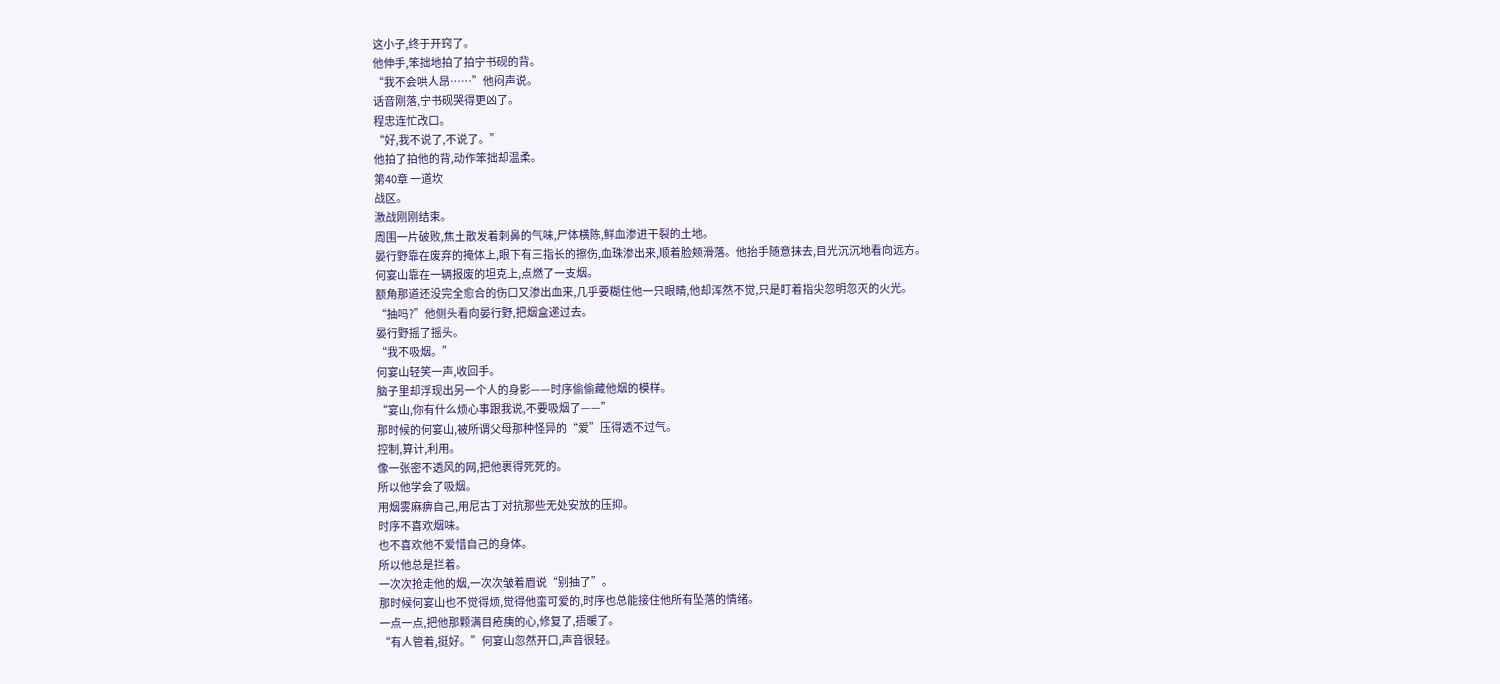这小子,终于开窍了。
他伸手,笨拙地拍了拍宁书砚的背。
“我不会哄人昂……”他闷声说。
话音刚落,宁书砚哭得更凶了。
程忠连忙改口。
“好,我不说了,不说了。”
他拍了拍他的背,动作笨拙却温柔。
第40章 一道坎
战区。
激战刚刚结束。
周围一片破败,焦土散发着刺鼻的气味,尸体横陈,鲜血渗进干裂的土地。
晏行野靠在废弃的掩体上,眼下有三指长的擦伤,血珠渗出来,顺着脸颊滑落。他抬手随意抹去,目光沉沉地看向远方。
何宴山靠在一辆报废的坦克上,点燃了一支烟。
额角那道还没完全愈合的伤口又渗出血来,几乎要糊住他一只眼睛,他却浑然不觉,只是盯着指尖忽明忽灭的火光。
“抽吗?”他侧头看向晏行野,把烟盒递过去。
晏行野摇了摇头。
“我不吸烟。”
何宴山轻笑一声,收回手。
脑子里却浮现出另一个人的身影——时序偷偷藏他烟的模样。
“宴山,你有什么烦心事跟我说,不要吸烟了——”
那时候的何宴山,被所谓父母那种怪异的“爱”压得透不过气。
控制,算计,利用。
像一张密不透风的网,把他裹得死死的。
所以他学会了吸烟。
用烟雾麻痹自己,用尼古丁对抗那些无处安放的压抑。
时序不喜欢烟味。
也不喜欢他不爱惜自己的身体。
所以他总是拦着。
一次次抢走他的烟,一次次皱着眉说“别抽了”。
那时候何宴山也不觉得烦,觉得他蛮可爱的,时序也总能接住他所有坠落的情绪。
一点一点,把他那颗满目疮痍的心,修复了,捂暖了。
“有人管着,挺好。”何宴山忽然开口,声音很轻。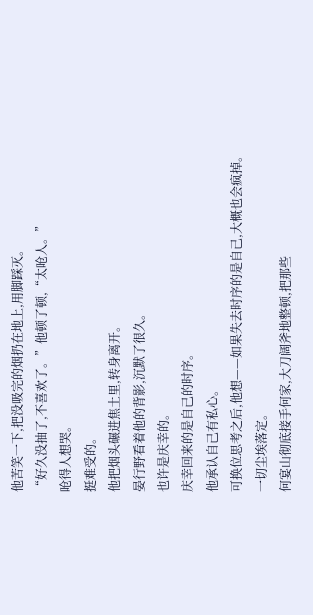他苦笑一下,把没吸完的烟扔在地上,用脚踩灭。
“好久没抽了,不喜欢了。”他顿了顿,“太呛人。”
呛得人想哭。
挺难受的。
他把烟头碾进焦土里,转身离开。
晏行野看着他的背影,沉默了很久。
也许是庆幸的。
庆幸回来的是自己的时序。
他承认自己有私心。
可换位思考之后,他想——如果失去时序的是自己,大概也会疯掉。
一切尘埃落定。
何宴山彻底接手何家,大刀阔斧地整顿,把那些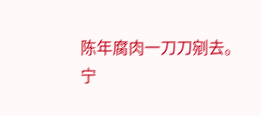陈年腐肉一刀刀剜去。
宁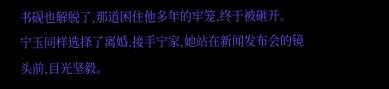书砚也解脱了,那道困住他多年的牢笼,终于被砸开。
宁玉同样选择了离婚,接手宁家,她站在新闻发布会的镜头前,目光坚毅。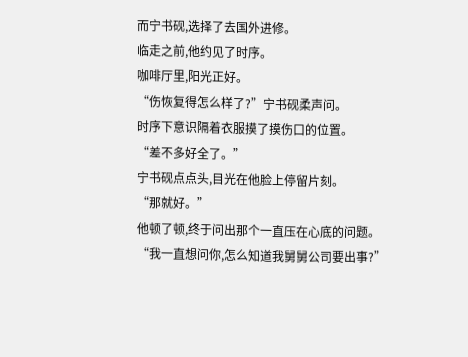而宁书砚,选择了去国外进修。
临走之前,他约见了时序。
咖啡厅里,阳光正好。
“伤恢复得怎么样了?”宁书砚柔声问。
时序下意识隔着衣服摸了摸伤口的位置。
“差不多好全了。”
宁书砚点点头,目光在他脸上停留片刻。
“那就好。”
他顿了顿,终于问出那个一直压在心底的问题。
“我一直想问你,怎么知道我舅舅公司要出事?”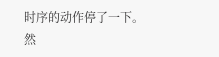时序的动作停了一下。
然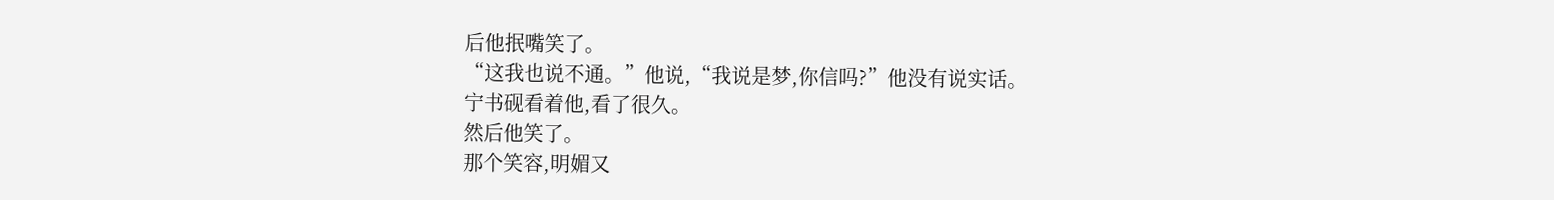后他抿嘴笑了。
“这我也说不通。”他说,“我说是梦,你信吗?”他没有说实话。
宁书砚看着他,看了很久。
然后他笑了。
那个笑容,明媚又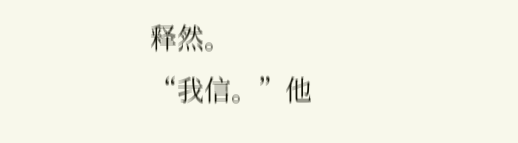释然。
“我信。”他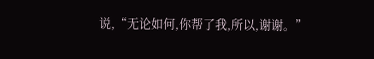说,“无论如何,你帮了我,所以,谢谢。”